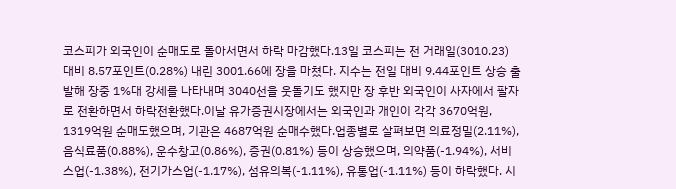코스피가 외국인이 순매도로 돌아서면서 하락 마감했다.13일 코스피는 전 거래일(3010.23) 대비 8.57포인트(0.28%) 내린 3001.66에 장을 마쳤다. 지수는 전일 대비 9.44포인트 상승 출발해 장중 1%대 강세를 나타내며 3040선을 웃돌기도 했지만 장 후반 외국인이 사자에서 팔자로 전환하면서 하락전환했다.이날 유가증권시장에서는 외국인과 개인이 각각 3670억원, 1319억원 순매도했으며, 기관은 4687억원 순매수했다.업종별로 살펴보면 의료정밀(2.11%), 음식료품(0.88%), 운수창고(0.86%), 증권(0.81%) 등이 상승했으며, 의약품(-1.94%), 서비스업(-1.38%), 전기가스업(-1.17%), 섬유의복(-1.11%), 유통업(-1.11%) 등이 하락했다. 시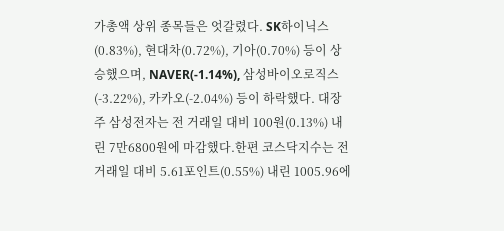가총액 상위 종목들은 엇갈렸다. SK하이닉스(0.83%), 현대차(0.72%), 기아(0.70%) 등이 상승했으며, NAVER(-1.14%), 삼성바이오로직스(-3.22%), 카카오(-2.04%) 등이 하락했다. 대장주 삼성전자는 전 거래일 대비 100원(0.13%) 내린 7만6800원에 마감했다.한편 코스닥지수는 전 거래일 대비 5.61포인트(0.55%) 내린 1005.96에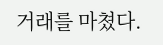거래를 마쳤다.